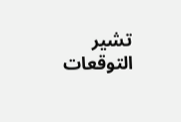تشير التوقعات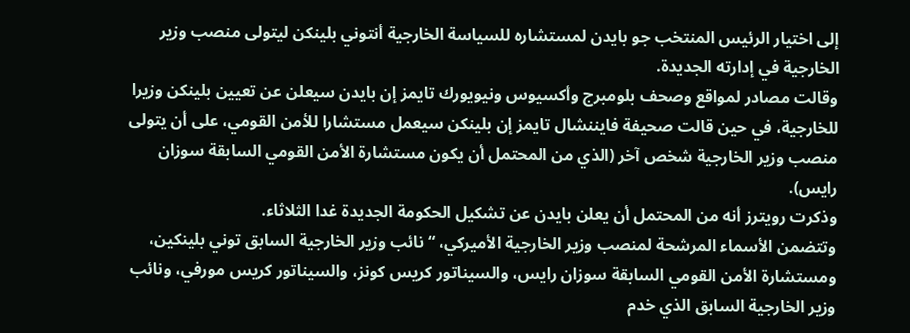إلى اختيار الرئيس المنتخب جو بايدن لمستشاره للسياسة الخارجية أنتوني بلينكن ليتولى منصب وزير الخارجية في إدارته الجديدة.
وقالت مصادر لمواقع وصحف بلومبرج وأكسيوس ونيويورك تايمز إن بايدن سيعلن عن تعيين بلينكن وزيرا للخارجية، في حين قالت صحيفة فايننشال تايمز إن بلينكن سيعمل مستشارا للأمن القومي، على أن يتولى منصب وزير الخارجية شخص آخر (الذي من المحتمل أن يكون مستشارة الأمن القومي السابقة سوزان رايس).
وذكرت رويترز أنه من المحتمل أن يعلن بايدن عن تشكيل الحكومة الجديدة غدا الثلاثاء.
وتتضمن الأسماء المرشحة لمنصب وزير الخارجية الأميركي، “نائب وزير الخارجية السابق توني بلينكين، ومستشارة الأمن القومي السابقة سوزان رايس، والسيناتور كريس كونز، والسيناتور كريس مورفي، ونائب وزير الخارجية السابق الذي خدم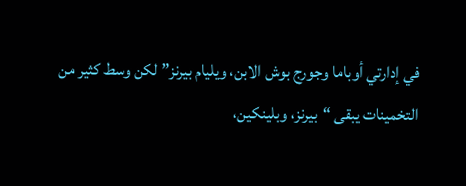في إدارتي أوباما وجورج بوش الابن، ويليام بيرنز” لكن وسط كثير من التخمينات يبقى “بيرنز، وبلينكين،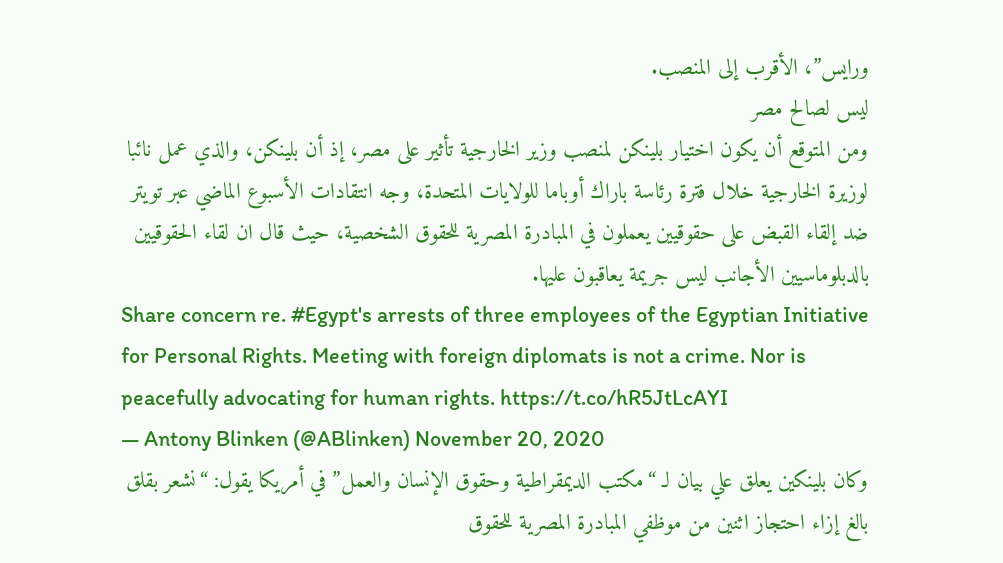ورايس”، الأقرب إلى المنصب.
ليس لصالح مصر
ومن المتوقع أن يكون اختيار بلينكن لمنصب وزير الخارجية تأثير على مصر، إذ أن بلينكن، والذي عمل نائبا لوزيرة الخارجية خلال فترة رئاسة باراك أوباما للولايات المتحدة، وجه انتقادات الأسبوع الماضي عبر تويتر ضد إلقاء القبض على حقوقيين يعملون في المبادرة المصرية للحقوق الشخصية، حيث قال ان لقاء الحقوقيين بالدبلوماسيين الأجانب ليس جريمة يعاقبون عليها.
Share concern re. #Egypt's arrests of three employees of the Egyptian Initiative for Personal Rights. Meeting with foreign diplomats is not a crime. Nor is peacefully advocating for human rights. https://t.co/hR5JtLcAYI
— Antony Blinken (@ABlinken) November 20, 2020
وكان بلينكين يعلق علي بيان لـ “مكتب الديمقراطية وحقوق الإنسان والعمل” في أمريكا يقول: “نشعر بقلق بالغ إزاء احتجاز اثنين من موظفي المبادرة المصرية للحقوق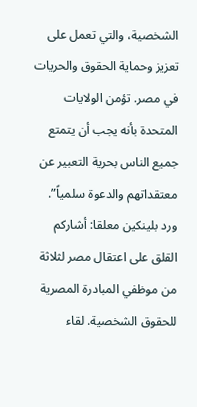الشخصية، والتي تعمل على تعزيز وحماية الحقوق والحريات في مصر. تؤمن الولايات المتحدة بأنه يجب أن يتمتع جميع الناس بحرية التعبير عن معتقداتهم والدعوة سلمياً”.
ورد بلينكين معلقا: أشاركم القلق على اعتقال مصر لثلاثة من موظفي المبادرة المصرية للحقوق الشخصية. لقاء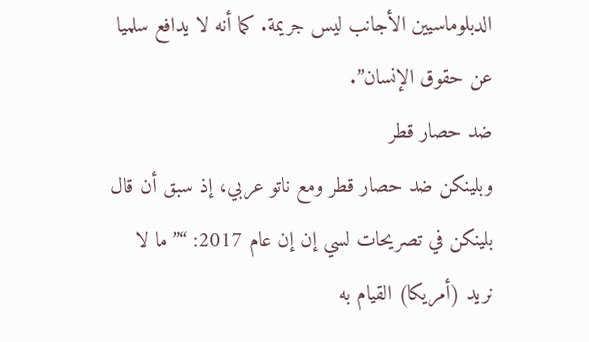الدبلوماسيين الأجانب ليس جريمة. كما أنه لا يدافع سلميا عن حقوق الإنسان”.
ضد حصار قطر
وبلينكن ضد حصار قطر ومع ناتو عربي، إذ سبق أن قال بلينكن في تصريحات لسي إن إن عام 2017: “”ما لا نريد (أمريكا) القيام به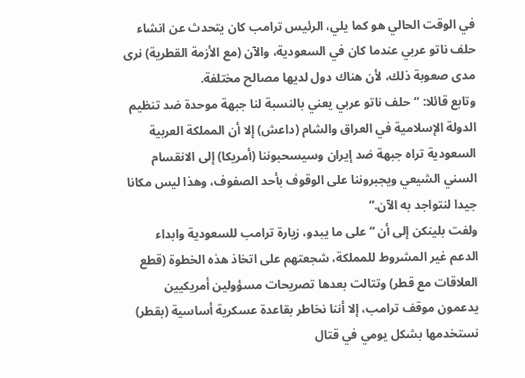في الوقت الحالي هو كما يلي، الرئيس ترامب كان يتحدث عن انشاء حلف ناتو عربي عندما كان في السعودية، والآن (مع الأزمة القطرية) نرى مدى صعوبة ذلك، لأن هناك دول لديها مصالح مختلفة.
وتابع قائلا: “حلف ناتو عربي يعني بالنسبة لنا جبهة موحدة ضد تنظيم الدولة الإسلامية في العراق والشام (داعش) إلا أن المملكة العربية السعودية تراه جبهة ضد إيران وسيسحبوننا (أمريكا) إلى الانقسام السني الشيعي ويجبروننا على الوقوف بأحد الصفوف، وهذا ليس مكانا جيدا لنتواجد به الآن.”
ولفت بلينكن إلى أن “على ما يبدو، زيارة ترامب للسعودية وابداء الدعم غير المشروط للمملكة، شجعتهم على اتخاذ هذه الخطوة (قطع العلاقات مع قطر) وتتالت بعدها تصريحات مسؤولين أمريكيين يدعمون موقف ترامب، إلا أننا نخاطر بقاعدة عسكرية أساسية (بقطر) نستخدمها بشكل يومي في قتال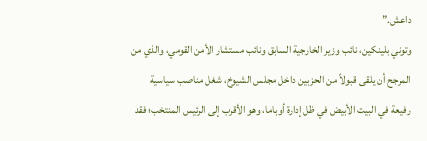داعش.”
وتوني بلينكين، نائب وزير الخارجية السابق ونائب مستشار الأمن القومي، والذي من المرجح أن يلقى قبولاً من الحزبين داخل مجلس الشيوخ، شغل مناصب سياسية رفيعة في البيت الأبيض في ظل إدارة أوباما، وهو الأقرب إلى الرئيس المنتخب؛ فقد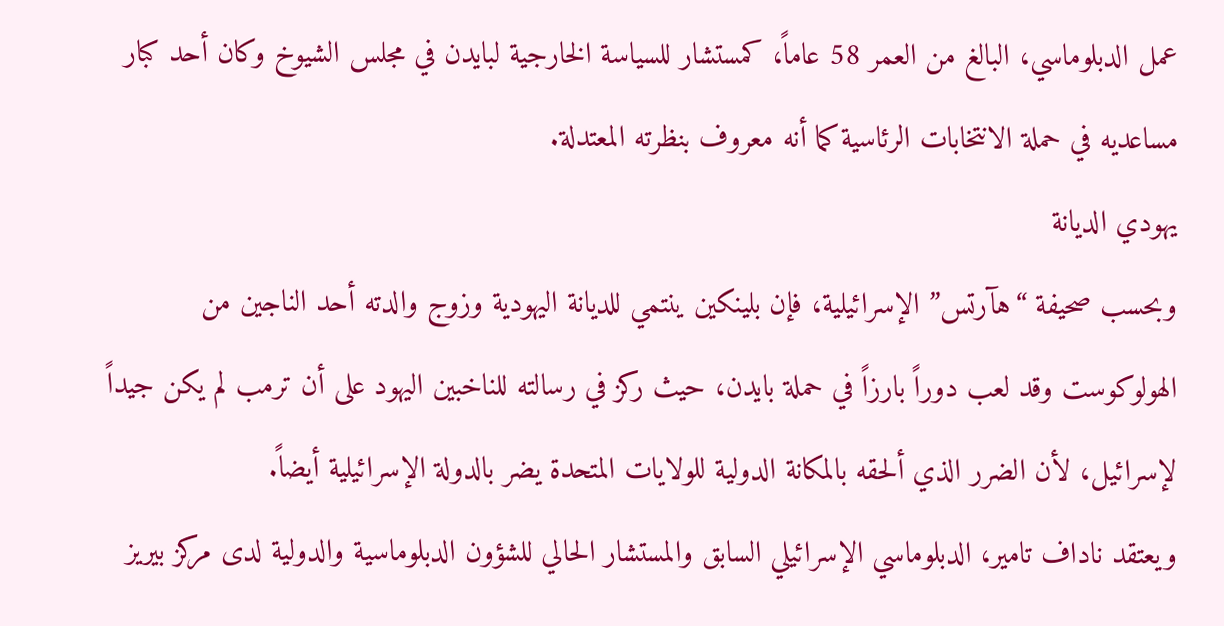عمل الدبلوماسي، البالغ من العمر 58 عاماً، كمستشار للسياسة الخارجية لبايدن في مجلس الشيوخ وكان أحد كبار مساعديه في حملة الانتخابات الرئاسية كما أنه معروف بنظرته المعتدلة.
يهودي الديانة
وبحسب صحيفة “هآرتس” الإسرائيلية، فإن بلينكين ينتمي للديانة اليهودية وزوج والدته أحد الناجين من الهولوكوست وقد لعب دوراً بارزاً في حملة بايدن، حيث ركز في رسالته للناخبين اليهود على أن ترمب لم يكن جيداً لإسرائيل، لأن الضرر الذي ألحقه بالمكانة الدولية للولايات المتحدة يضر بالدولة الإسرائيلية أيضاً.
ويعتقد ناداف تامير، الدبلوماسي الإسرائيلي السابق والمستشار الحالي للشؤون الدبلوماسية والدولية لدى مركز بيريز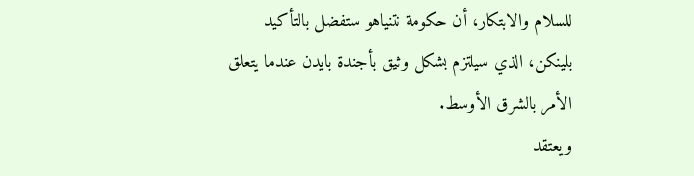للسلام والابتكار، أن حكومة نتنياهو ستفضل بالتأكيد بلينكن، الذي سيلتزم بشكل وثيق بأجندة بايدن عندما يتعلق الأمر بالشرق الأوسط.
ويعتقد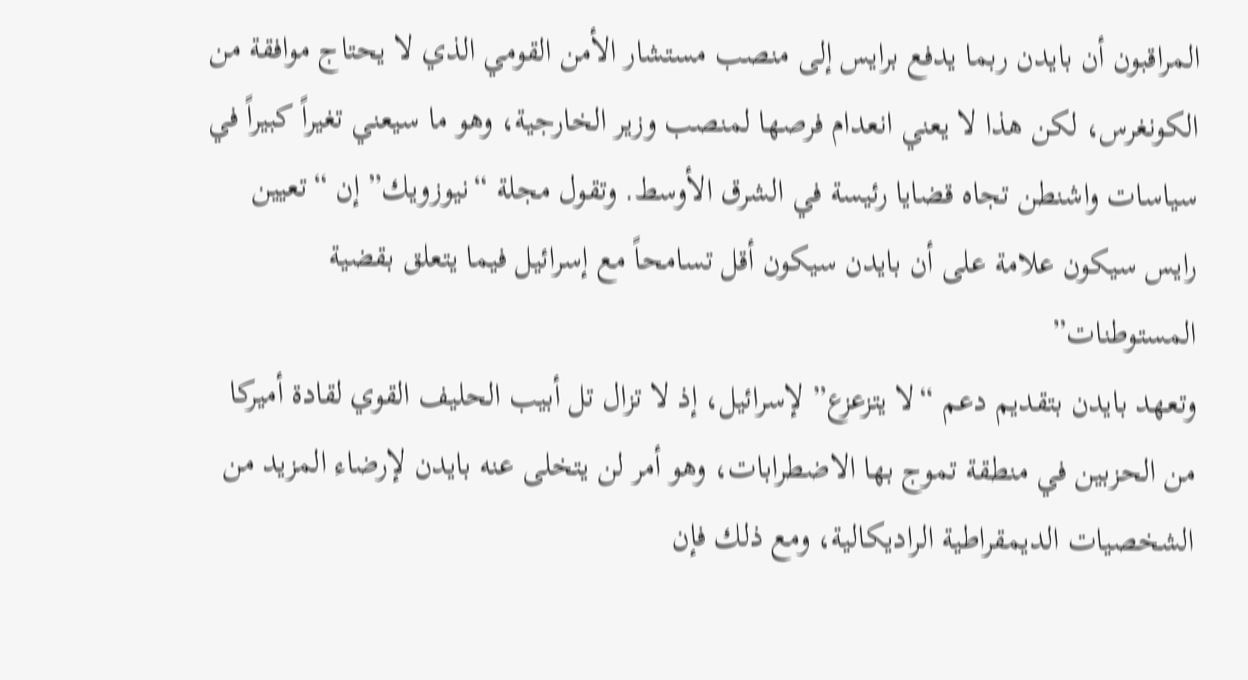المراقبون أن بايدن ربما يدفع برايس إلى منصب مستشار الأمن القومي الذي لا يحتاج موافقة من الكونغرس، لكن هذا لا يعني انعدام فرصها لمنصب وزير الخارجية، وهو ما سيعني تغيراً كبيراً في سياسات واشنطن تجاه قضايا رئيسة في الشرق الأوسط. وتقول مجلة “نيوزويك” إن “تعيين رايس سيكون علامة على أن بايدن سيكون أقل تسامحاً مع إسرائيل فيما يتعلق بقضية المستوطنات”
وتعهد بايدن بتقديم دعم “لا يتزعزع” لإسرائيل، إذ لا تزال تل أبيب الحليف القوي لقادة أميركا من الحزبين في منطقة تموج بها الاضطرابات، وهو أمر لن يتخلى عنه بايدن لإرضاء المزيد من الشخصيات الديمقراطية الراديكالية، ومع ذلك فإن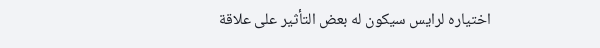اختياره لرايس سيكون له بعض التأثير على علاقة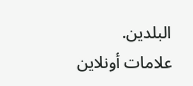البلدين.
علامات أونلاين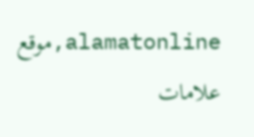alamatonline,موقع علامات